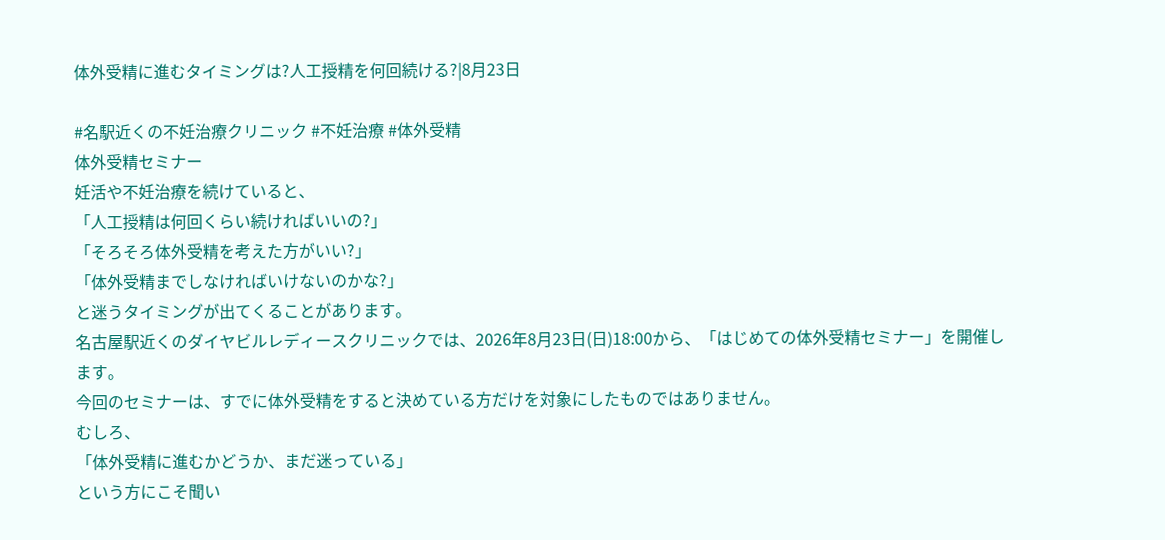体外受精に進むタイミングは?人工授精を何回続ける?|8月23日

#名駅近くの不妊治療クリニック #不妊治療 #体外受精
体外受精セミナー
妊活や不妊治療を続けていると、
「人工授精は何回くらい続ければいいの?」
「そろそろ体外受精を考えた方がいい?」
「体外受精までしなければいけないのかな?」
と迷うタイミングが出てくることがあります。
名古屋駅近くのダイヤビルレディースクリニックでは、2026年8月23日(日)18:00から、「はじめての体外受精セミナー」を開催します。
今回のセミナーは、すでに体外受精をすると決めている方だけを対象にしたものではありません。
むしろ、
「体外受精に進むかどうか、まだ迷っている」
という方にこそ聞い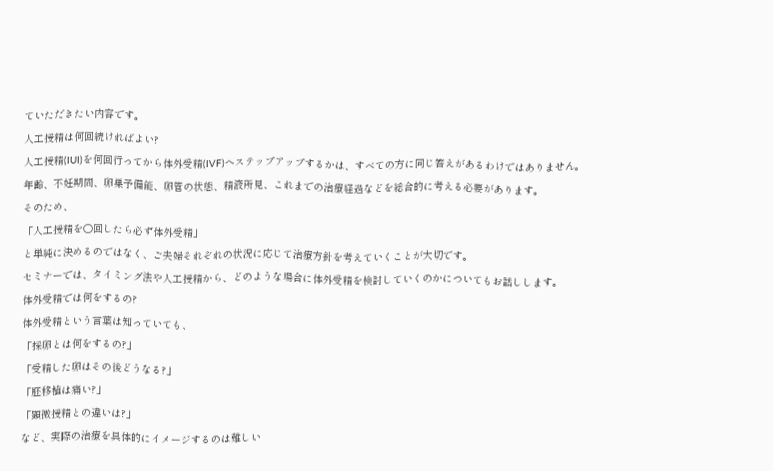ていただきたい内容です。
人工授精は何回続ければよい?
人工授精(IUI)を何回行ってから体外受精(IVF)へステップアップするかは、すべての方に同じ答えがあるわけではありません。
年齢、不妊期間、卵巣予備能、卵管の状態、精液所見、これまでの治療経過などを総合的に考える必要があります。
そのため、
「人工授精を○回したら必ず体外受精」
と単純に決めるのではなく、ご夫婦それぞれの状況に応じて治療方針を考えていくことが大切です。
セミナーでは、タイミング法や人工授精から、どのような場合に体外受精を検討していくのかについてもお話しします。
体外受精では何をするの?
体外受精という言葉は知っていても、
「採卵とは何をするの?」
「受精した卵はその後どうなる?」
「胚移植は痛い?」
「顕微授精との違いは?」
など、実際の治療を具体的にイメージするのは難しい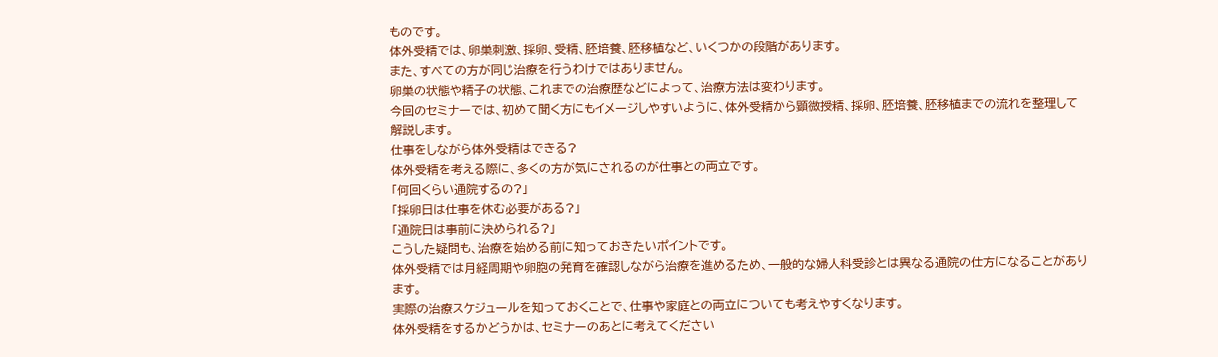ものです。
体外受精では、卵巣刺激、採卵、受精、胚培養、胚移植など、いくつかの段階があります。
また、すべての方が同じ治療を行うわけではありません。
卵巣の状態や精子の状態、これまでの治療歴などによって、治療方法は変わります。
今回のセミナーでは、初めて聞く方にもイメージしやすいように、体外受精から顕微授精、採卵、胚培養、胚移植までの流れを整理して解説します。
仕事をしながら体外受精はできる?
体外受精を考える際に、多くの方が気にされるのが仕事との両立です。
「何回くらい通院するの?」
「採卵日は仕事を休む必要がある?」
「通院日は事前に決められる?」
こうした疑問も、治療を始める前に知っておきたいポイントです。
体外受精では月経周期や卵胞の発育を確認しながら治療を進めるため、一般的な婦人科受診とは異なる通院の仕方になることがあります。
実際の治療スケジュールを知っておくことで、仕事や家庭との両立についても考えやすくなります。
体外受精をするかどうかは、セミナーのあとに考えてください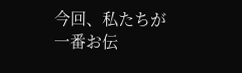今回、私たちが一番お伝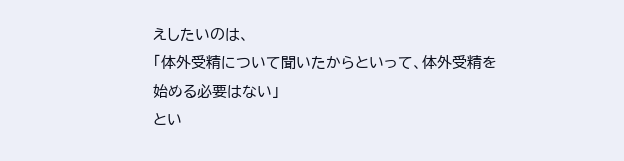えしたいのは、
「体外受精について聞いたからといって、体外受精を始める必要はない」
とい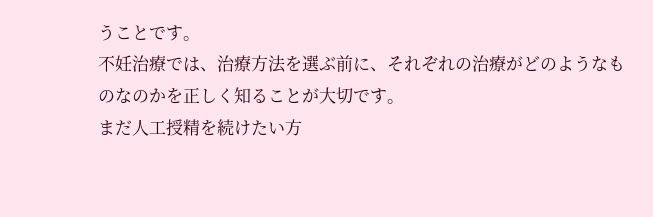うことです。
不妊治療では、治療方法を選ぶ前に、それぞれの治療がどのようなものなのかを正しく知ることが大切です。
まだ人工授精を続けたい方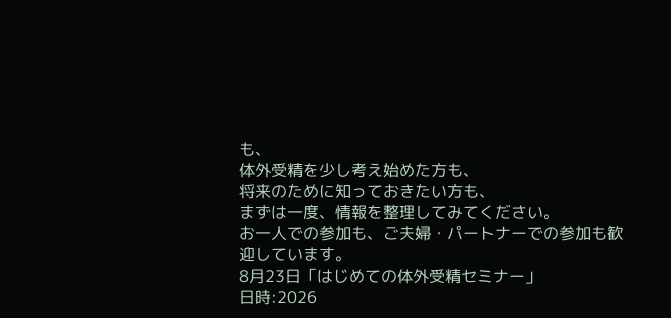も、
体外受精を少し考え始めた方も、
将来のために知っておきたい方も、
まずは一度、情報を整理してみてください。
お一人での参加も、ご夫婦・パートナーでの参加も歓迎しています。
8月23日「はじめての体外受精セミナー」
日時:2026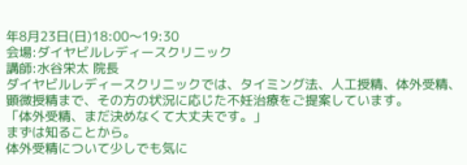年8月23日(日)18:00〜19:30
会場:ダイヤビルレディースクリニック
講師:水谷栄太 院長
ダイヤビルレディースクリニックでは、タイミング法、人工授精、体外受精、顕微授精まで、その方の状況に応じた不妊治療をご提案しています。
「体外受精、まだ決めなくて大丈夫です。」
まずは知ることから。
体外受精について少しでも気に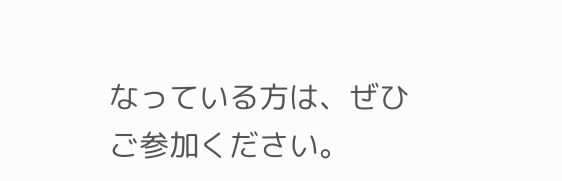なっている方は、ぜひご参加ください。